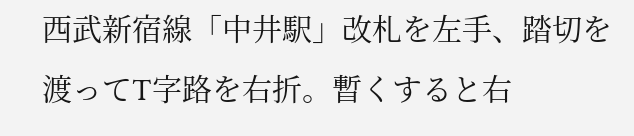西武新宿線「中井駅」改札を左手、踏切を渡ってT字路を右折。暫くすると右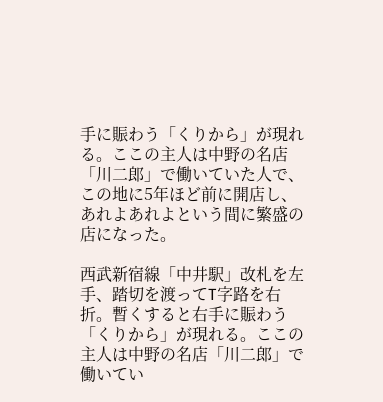手に賑わう「くりから」が現れる。ここの主人は中野の名店「川二郎」で働いていた人で、この地に5年ほど前に開店し、あれよあれよという間に繁盛の店になった。

西武新宿線「中井駅」改札を左手、踏切を渡ってT字路を右折。暫くすると右手に賑わう「くりから」が現れる。ここの主人は中野の名店「川二郎」で働いてい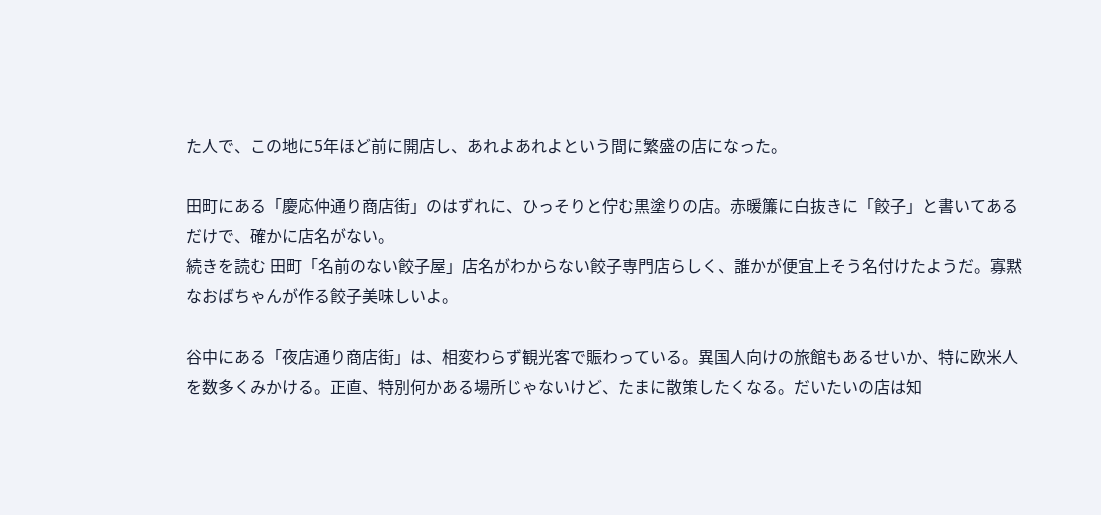た人で、この地に5年ほど前に開店し、あれよあれよという間に繁盛の店になった。

田町にある「慶応仲通り商店街」のはずれに、ひっそりと佇む黒塗りの店。赤暖簾に白抜きに「餃子」と書いてあるだけで、確かに店名がない。
続きを読む 田町「名前のない餃子屋」店名がわからない餃子専門店らしく、誰かが便宜上そう名付けたようだ。寡黙なおばちゃんが作る餃子美味しいよ。

谷中にある「夜店通り商店街」は、相変わらず観光客で賑わっている。異国人向けの旅館もあるせいか、特に欧米人を数多くみかける。正直、特別何かある場所じゃないけど、たまに散策したくなる。だいたいの店は知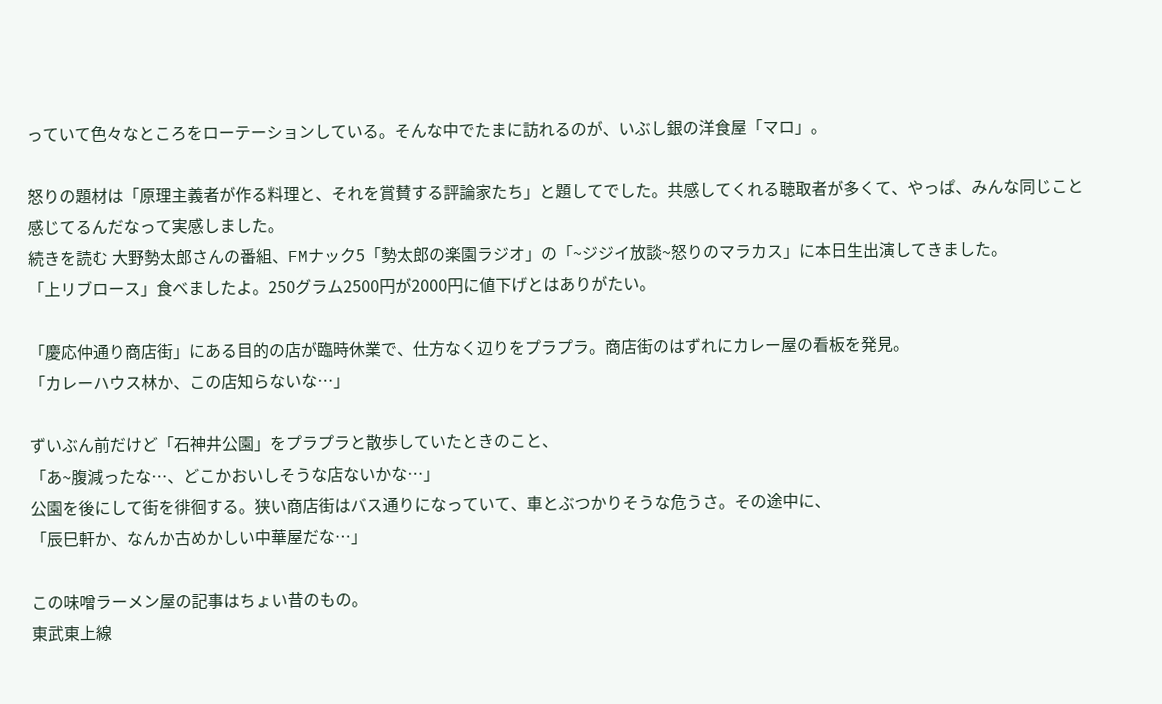っていて色々なところをローテーションしている。そんな中でたまに訪れるのが、いぶし銀の洋食屋「マロ」。

怒りの題材は「原理主義者が作る料理と、それを賞賛する評論家たち」と題してでした。共感してくれる聴取者が多くて、やっぱ、みんな同じこと感じてるんだなって実感しました。
続きを読む 大野勢太郎さんの番組、FMナック5「勢太郎の楽園ラジオ」の「~ジジイ放談~怒りのマラカス」に本日生出演してきました。
「上リブロース」食べましたよ。250グラム2500円が2000円に値下げとはありがたい。

「慶応仲通り商店街」にある目的の店が臨時休業で、仕方なく辺りをプラプラ。商店街のはずれにカレー屋の看板を発見。
「カレーハウス林か、この店知らないな…」

ずいぶん前だけど「石神井公園」をプラプラと散歩していたときのこと、
「あ~腹減ったな…、どこかおいしそうな店ないかな…」
公園を後にして街を徘徊する。狭い商店街はバス通りになっていて、車とぶつかりそうな危うさ。その途中に、
「辰巳軒か、なんか古めかしい中華屋だな…」

この味噌ラーメン屋の記事はちょい昔のもの。
東武東上線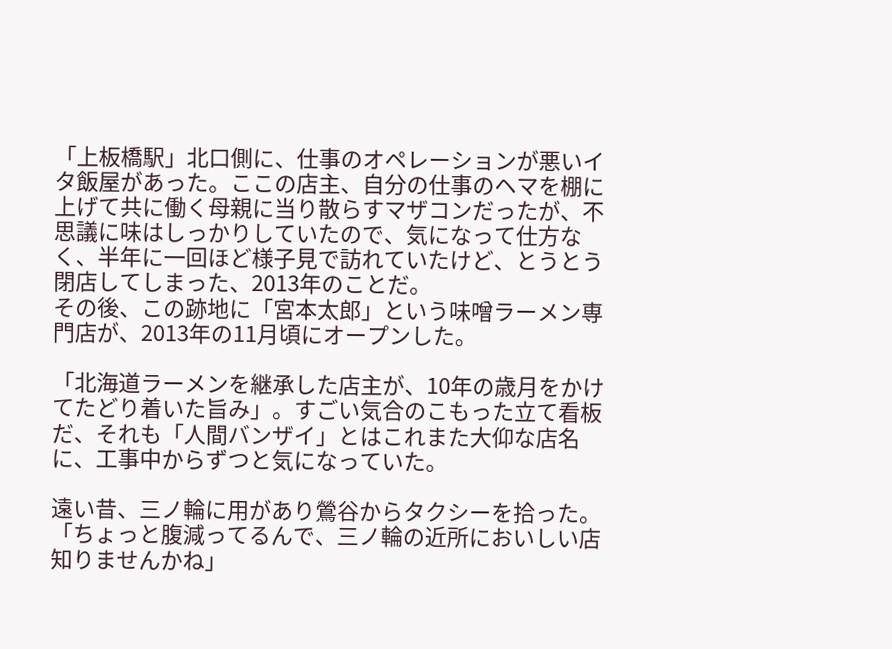「上板橋駅」北口側に、仕事のオペレーションが悪いイタ飯屋があった。ここの店主、自分の仕事のヘマを棚に上げて共に働く母親に当り散らすマザコンだったが、不思議に味はしっかりしていたので、気になって仕方なく、半年に一回ほど様子見で訪れていたけど、とうとう閉店してしまった、2013年のことだ。
その後、この跡地に「宮本太郎」という味噌ラーメン専門店が、2013年の11月頃にオープンした。

「北海道ラーメンを継承した店主が、10年の歳月をかけてたどり着いた旨み」。すごい気合のこもった立て看板だ、それも「人間バンザイ」とはこれまた大仰な店名に、工事中からずつと気になっていた。

遠い昔、三ノ輪に用があり鶯谷からタクシーを拾った。
「ちょっと腹減ってるんで、三ノ輪の近所においしい店知りませんかね」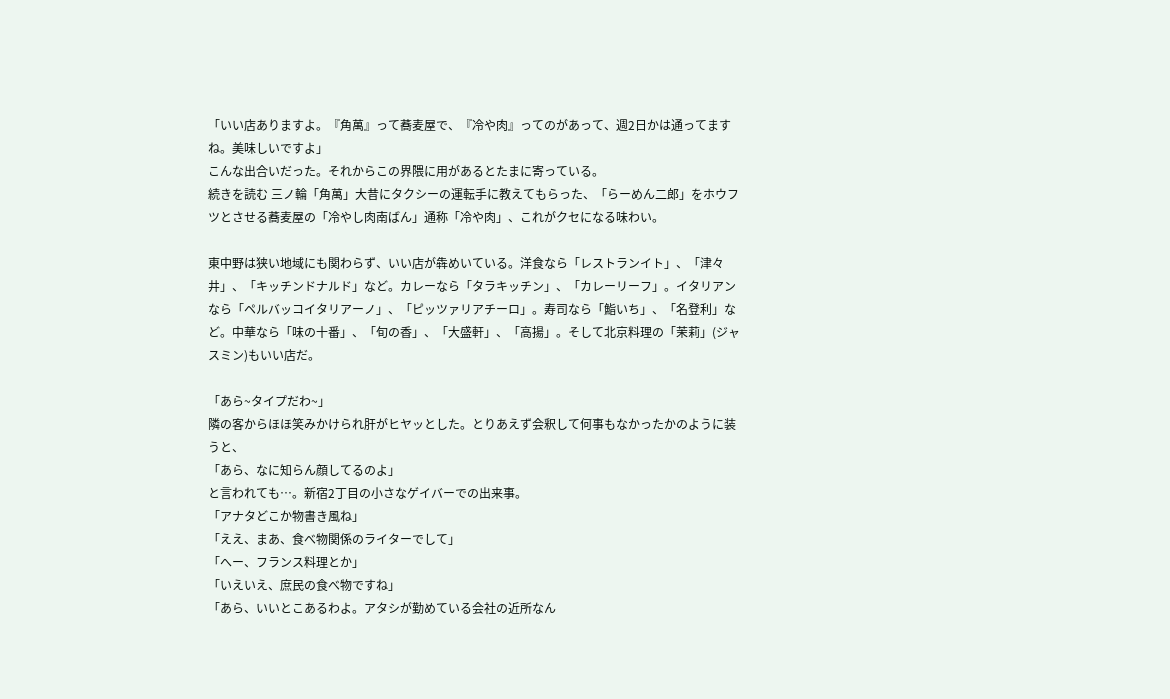「いい店ありますよ。『角萬』って蕎麦屋で、『冷や肉』ってのがあって、週2日かは通ってますね。美味しいですよ」
こんな出合いだった。それからこの界隈に用があるとたまに寄っている。
続きを読む 三ノ輪「角萬」大昔にタクシーの運転手に教えてもらった、「らーめん二郎」をホウフツとさせる蕎麦屋の「冷やし肉南ばん」通称「冷や肉」、これがクセになる味わい。

東中野は狭い地域にも関わらず、いい店が犇めいている。洋食なら「レストランイト」、「津々井」、「キッチンドナルド」など。カレーなら「タラキッチン」、「カレーリーフ」。イタリアンなら「ペルバッコイタリアーノ」、「ピッツァリアチーロ」。寿司なら「鮨いち」、「名登利」など。中華なら「味の十番」、「旬の香」、「大盛軒」、「高揚」。そして北京料理の「茉莉」(ジャスミン)もいい店だ。

「あら~タイプだわ~」
隣の客からほほ笑みかけられ肝がヒヤッとした。とりあえず会釈して何事もなかったかのように装うと、
「あら、なに知らん顔してるのよ」
と言われても…。新宿2丁目の小さなゲイバーでの出来事。
「アナタどこか物書き風ね」
「ええ、まあ、食べ物関係のライターでして」
「へー、フランス料理とか」
「いえいえ、庶民の食べ物ですね」
「あら、いいとこあるわよ。アタシが勤めている会社の近所なん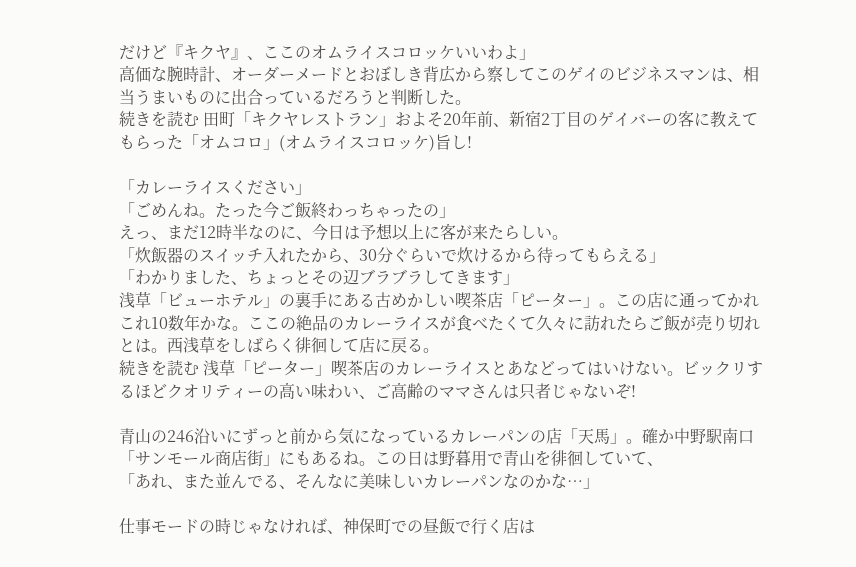だけど『キクヤ』、ここのオムライスコロッケいいわよ」
高価な腕時計、オーダーメードとおぼしき背広から察してこのゲイのビジネスマンは、相当うまいものに出合っているだろうと判断した。
続きを読む 田町「キクヤレストラン」およそ20年前、新宿2丁目のゲイバーの客に教えてもらった「オムコロ」(オムライスコロッケ)旨し!

「カレーライスください」
「ごめんね。たった今ご飯終わっちゃったの」
えっ、まだ12時半なのに、今日は予想以上に客が来たらしい。
「炊飯器のスイッチ入れたから、30分ぐらいで炊けるから待ってもらえる」
「わかりました、ちょっとその辺ブラブラしてきます」
浅草「ビューホテル」の裏手にある古めかしい喫茶店「ピーター」。この店に通ってかれこれ10数年かな。ここの絶品のカレーライスが食べたくて久々に訪れたらご飯が売り切れとは。西浅草をしばらく徘徊して店に戻る。
続きを読む 浅草「ピーター」喫茶店のカレーライスとあなどってはいけない。ビックリするほどクオリティーの高い味わい、ご高齢のママさんは只者じゃないぞ!

青山の246沿いにずっと前から気になっているカレーパンの店「天馬」。確か中野駅南口「サンモール商店街」にもあるね。この日は野暮用で青山を徘徊していて、
「あれ、また並んでる、そんなに美味しいカレーパンなのかな…」

仕事モードの時じゃなければ、神保町での昼飯で行く店は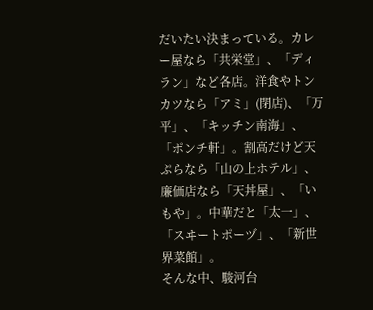だいたい決まっている。カレー屋なら「共栄堂」、「ディラン」など各店。洋食やトンカツなら「アミ」(閉店)、「万平」、「キッチン南海」、「ポンチ軒」。割高だけど天ぷらなら「山の上ホテル」、廉価店なら「天丼屋」、「いもや」。中華だと「太一」、「スヰートポーヅ」、「新世界菜館」。
そんな中、駿河台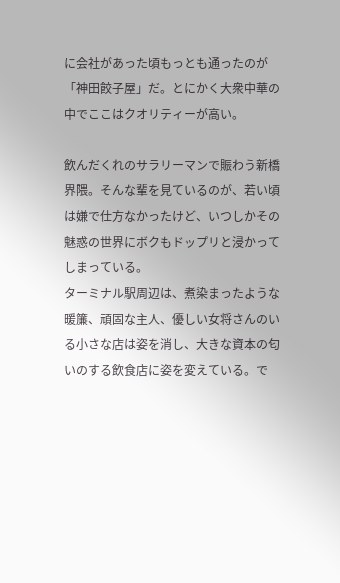に会社があった頃もっとも通ったのが「神田餃子屋」だ。とにかく大衆中華の中でここはクオリティーが高い。

飲んだくれのサラリーマンで賑わう新橋界隈。そんな輩を見ているのが、若い頃は嫌で仕方なかったけど、いつしかその魅惑の世界にボクもドップリと浸かってしまっている。
ターミナル駅周辺は、煮染まったような暖簾、頑固な主人、優しい女将さんのいる小さな店は姿を消し、大きな資本の匂いのする飲食店に姿を変えている。で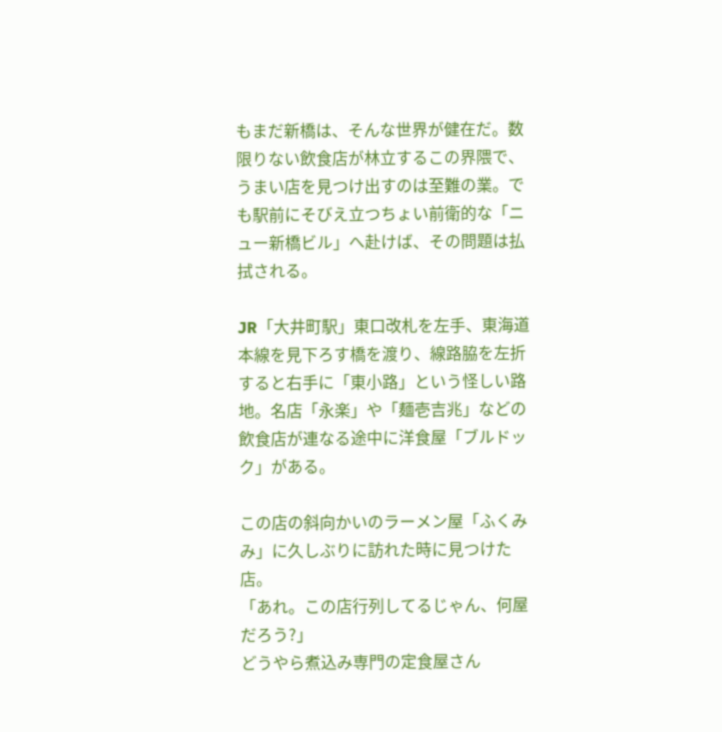もまだ新橋は、そんな世界が健在だ。数限りない飲食店が林立するこの界隈で、うまい店を見つけ出すのは至難の業。でも駅前にそびえ立つちょい前衛的な「ニュー新橋ビル」へ赴けば、その問題は払拭される。

JR「大井町駅」東口改札を左手、東海道本線を見下ろす橋を渡り、線路脇を左折すると右手に「東小路」という怪しい路地。名店「永楽」や「麺壱吉兆」などの飲食店が連なる途中に洋食屋「ブルドック」がある。

この店の斜向かいのラーメン屋「ふくみみ」に久しぶりに訪れた時に見つけた店。
「あれ。この店行列してるじゃん、何屋だろう?」
どうやら煮込み専門の定食屋さん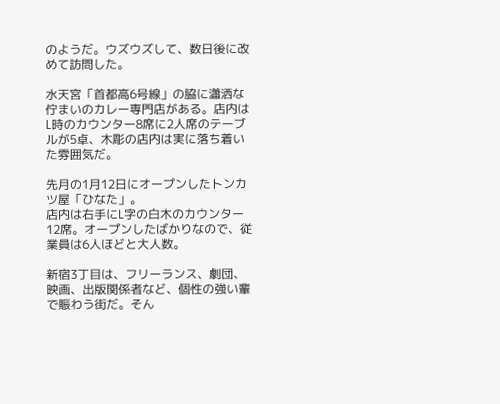のようだ。ウズウズして、数日後に改めて訪問した。

水天宮「首都高6号線」の脇に瀟洒な佇まいのカレー専門店がある。店内はL時のカウンター8席に2人席のテーブルが5卓、木彫の店内は実に落ち着いた雰囲気だ。

先月の1月12日にオープンしたトンカツ屋「ひなた」。
店内は右手にL字の白木のカウンター12席。オープンしたばかりなので、従業員は6人ほどと大人数。

新宿3丁目は、フリーランス、劇団、映画、出版関係者など、個性の強い輩で賑わう街だ。そん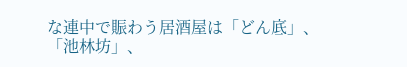な連中で賑わう居酒屋は「どん底」、「池林坊」、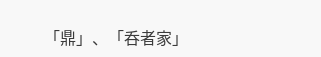「鼎」、「呑者家」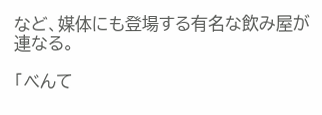など、媒体にも登場する有名な飲み屋が連なる。

「べんて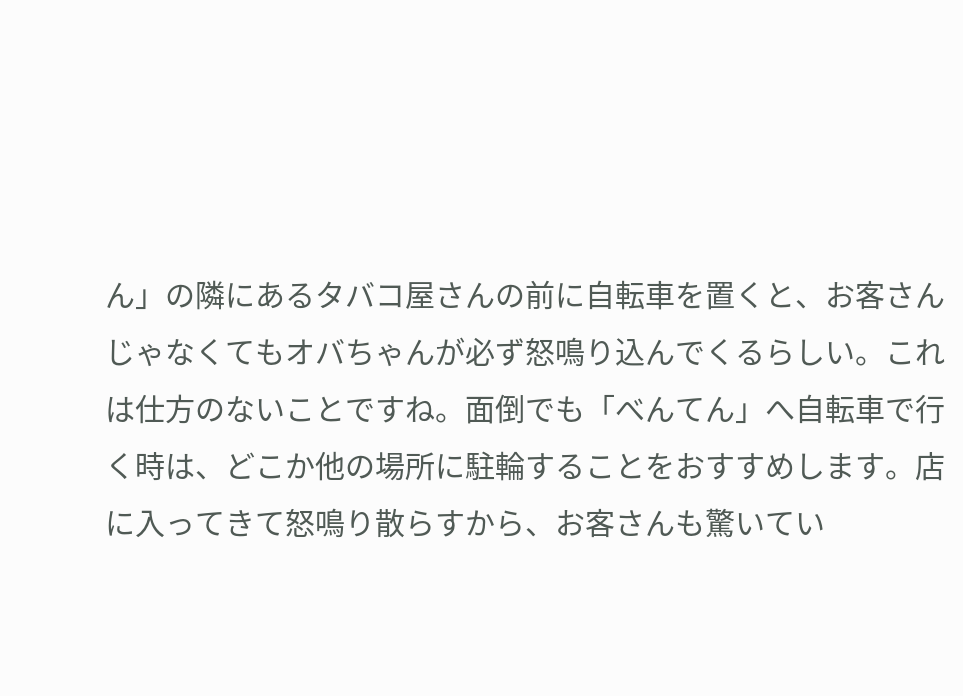ん」の隣にあるタバコ屋さんの前に自転車を置くと、お客さんじゃなくてもオバちゃんが必ず怒鳴り込んでくるらしい。これは仕方のないことですね。面倒でも「べんてん」へ自転車で行く時は、どこか他の場所に駐輪することをおすすめします。店に入ってきて怒鳴り散らすから、お客さんも驚いてい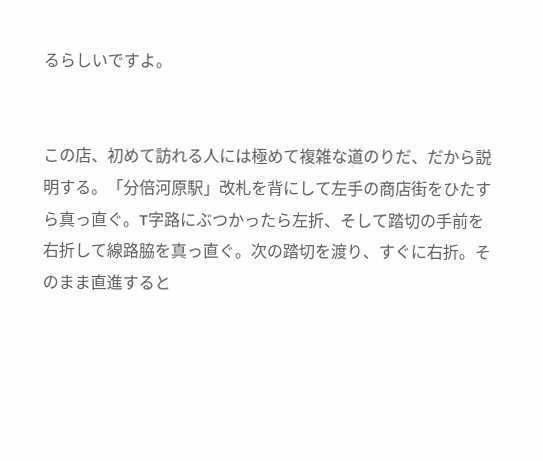るらしいですよ。


この店、初めて訪れる人には極めて複雑な道のりだ、だから説明する。「分倍河原駅」改札を背にして左手の商店街をひたすら真っ直ぐ。T字路にぶつかったら左折、そして踏切の手前を右折して線路脇を真っ直ぐ。次の踏切を渡り、すぐに右折。そのまま直進すると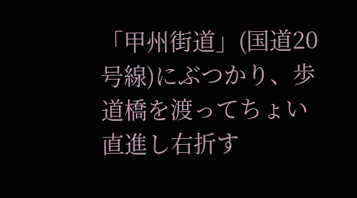「甲州街道」(国道20号線)にぶつかり、歩道橋を渡ってちょい直進し右折す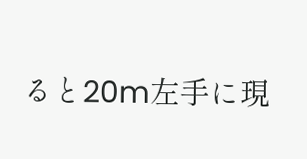ると20m左手に現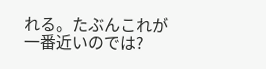れる。たぶんこれが一番近いのでは?